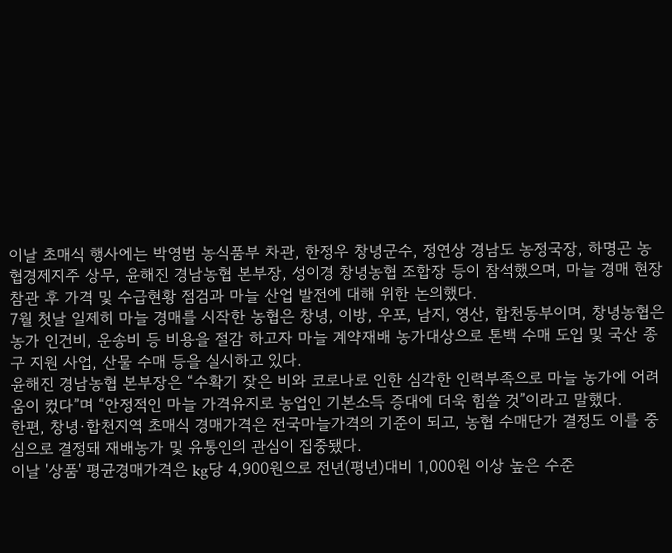이날 초매식 행사에는 박영범 농식품부 차관, 한정우 창녕군수, 정연상 경남도 농정국장, 하명곤 농협경제지주 상무, 윤해진 경남농협 본부장, 성이경 창녕농협 조합장 등이 참석했으며, 마늘 경매 현장 참관 후 가격 및 수급현황 점검과 마늘 산업 발전에 대해 위한 논의했다.
7월 첫날 일제히 마늘 경매를 시작한 농협은 창녕, 이방, 우포, 남지, 영산, 합천동부이며, 창녕농협은 농가 인건비, 운송비 등 비용을 절감 하고자 마늘 계약재배 농가대상으로 톤백 수매 도입 및 국산 종구 지원 사업, 산물 수매 등을 실시하고 있다.
윤해진 경남농협 본부장은 “수확기 잦은 비와 코로나로 인한 심각한 인력부족으로 마늘 농가에 어려움이 컸다”며 “안정적인 마늘 가격유지로 농업인 기본소득 증대에 더욱 힘쓸 것”이라고 말했다.
한편, 창녕·합천지역 초매식 경매가격은 전국마늘가격의 기준이 되고, 농협 수매단가 결정도 이를 중심으로 결정돼 재배농가 및 유통인의 관심이 집중됐다.
이날 '상품' 평균경매가격은 kg당 4,900원으로 전년(평년)대비 1,000원 이상 높은 수준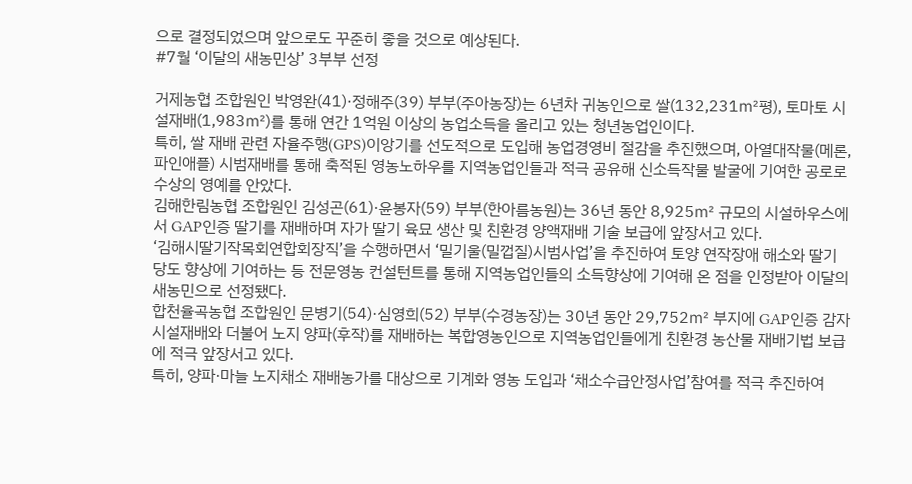으로 결정되었으며 앞으로도 꾸준히 좋을 것으로 예상된다.
#7월 ‘이달의 새농민상’ 3부부 선정

거제농협 조합원인 박영완(41)·정해주(39) 부부(주아농장)는 6년차 귀농인으로 쌀(132,231㎡평), 토마토 시설재배(1,983㎡)를 통해 연간 1억원 이상의 농업소득을 올리고 있는 청년농업인이다.
특히, 쌀 재배 관련 자율주행(GPS)이앙기를 선도적으로 도입해 농업경영비 절감을 추진했으며, 아열대작물(메론, 파인애플) 시범재배를 통해 축적된 영농노하우를 지역농업인들과 적극 공유해 신소득작물 발굴에 기여한 공로로 수상의 영예를 안았다.
김해한림농협 조합원인 김성곤(61)·윤봉자(59) 부부(한아름농원)는 36년 동안 8,925㎡ 규모의 시설하우스에서 GAP인증 딸기를 재배하며 자가 딸기 육묘 생산 및 친환경 양액재배 기술 보급에 앞장서고 있다.
‘김해시딸기작목회연합회장직’을 수행하면서 ‘밀기울(밀껍질)시범사업’을 추진하여 토양 연작장애 해소와 딸기 당도 향상에 기여하는 등 전문영농 컨설턴트를 통해 지역농업인들의 소득향상에 기여해 온 점을 인정받아 이달의 새농민으로 선정됐다.
합천율곡농협 조합원인 문병기(54)·심영희(52) 부부(수경농장)는 30년 동안 29,752㎡ 부지에 GAP인증 감자 시설재배와 더불어 노지 양파(후작)를 재배하는 복합영농인으로 지역농업인들에게 친환경 농산물 재배기법 보급에 적극 앞장서고 있다.
특히, 양파·마늘 노지채소 재배농가를 대상으로 기계화 영농 도입과 ‘채소수급안정사업’참여를 적극 추진하여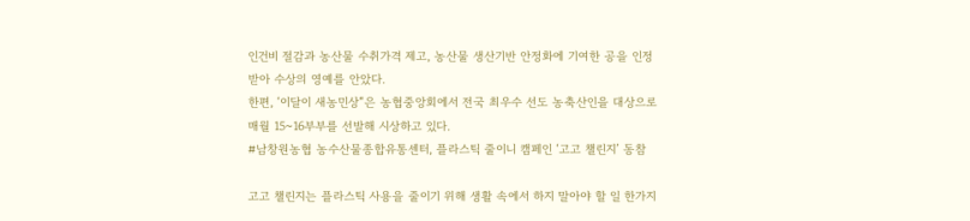인건비 절감과 농산물 수취가격 제고, 농산물 생산기반 안정화에 기여한 공을 인정받아 수상의 영예를 안았다.
한편, ‘이달이 새농민상“은 농협중앙회에서 전국 최우수 선도 농축산인을 대상으로 매월 15~16부부를 선발해 시상하고 있다.
#남창원농협 농수산물종합유통센터, 플라스틱 줄이니 캠페인 ‘고고 챌린지’ 동참

고고 챌린지는 플라스틱 사용을 줄이기 위해 생활 속에서 하지 말아야 할 일 한가지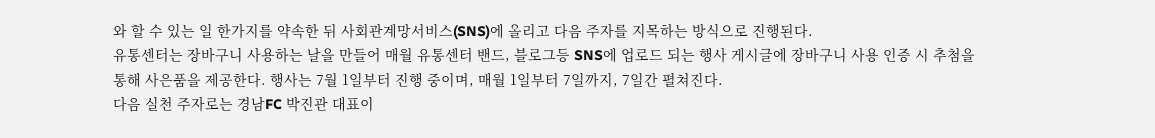와 할 수 있는 일 한가지를 약속한 뒤 사회관계망서비스(SNS)에 올리고 다음 주자를 지목하는 방식으로 진행된다.
유통센터는 장바구니 사용하는 날을 만들어 매월 유통센터 밴드, 블로그등 SNS에 업로드 되는 행사 게시글에 장바구니 사용 인증 시 추첨을 통해 사은품을 제공한다. 행사는 7월 1일부터 진행 중이며, 매월 1일부터 7일까지, 7일간 펼쳐진다.
다음 실천 주자로는 경남FC 박진관 대표이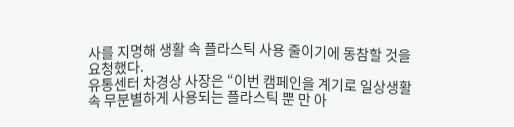사를 지명해 생활 속 플라스틱 사용 줄이기에 동참할 것을 요청했다.
유통센터 차경상 사장은 “이번 캠페인을 계기로 일상생활 속 무분별하게 사용되는 플라스틱 뿐 만 아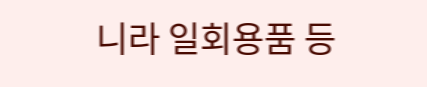니라 일회용품 등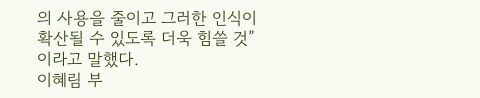의 사용을 줄이고 그러한 인식이 확산될 수 있도록 더욱 힘쓸 것”이라고 말했다.
이혜림 부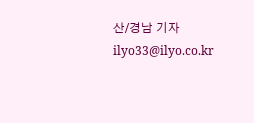산/경남 기자 ilyo33@ilyo.co.kr